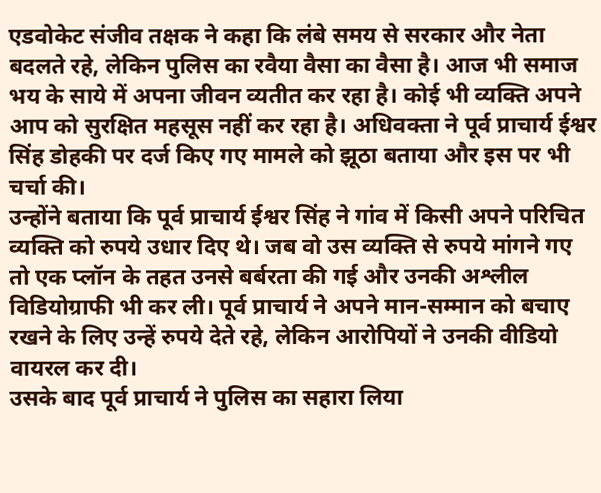एडवोकेट संजीव तक्षक ने कहा कि लंबे समय से सरकार और नेता बदलते रहे, लेकिन पुलिस का रवैया वैसा का वैसा है। आज भी समाज भय के साये में अपना जीवन व्यतीत कर रहा है। कोई भी व्यक्ति अपने आप को सुरक्षित महसूस नहीं कर रहा है। अधिवक्ता ने पूर्व प्राचार्य ईश्वर सिंह डोहकी पर दर्ज किए गए मामले को झूठा बताया और इस पर भी चर्चा की।
उन्होंने बताया कि पूर्व प्राचार्य ईश्वर सिंह ने गांव में किसी अपने परिचित व्यक्ति को रुपये उधार दिए थे। जब वो उस व्यक्ति से रुपये मांगने गए तो एक प्लॉन के तहत उनसे बर्बरता की गई और उनकी अश्लील विडियोग्राफी भी कर ली। पूर्व प्राचार्य ने अपने मान-सम्मान को बचाए रखने के लिए उन्हें रुपये देते रहे, लेकिन आरोपियों ने उनकी वीडियो वायरल कर दी।
उसके बाद पूर्व प्राचार्य ने पुलिस का सहारा लिया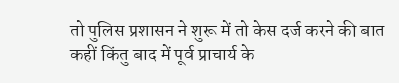तो पुलिस प्रशासन ने शुरू में तो केस दर्ज करने की बात कहीं किंतु बाद में पूर्व प्राचार्य के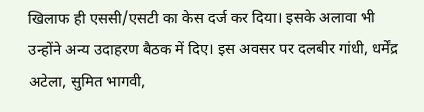खिलाफ ही एससी/एसटी का केस दर्ज कर दिया। इसके अलावा भी उन्होंने अन्य उदाहरण बैठक में दिए। इस अवसर पर दलबीर गांधी, धर्मेंद्र अटेला, सुमित भागवी,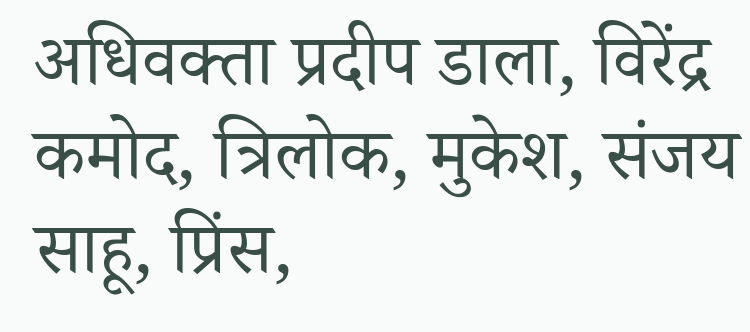अधिवक्ता प्रदीप डाला, विरेंद्र कमोद, त्रिलोक, मुकेश, संजय साहू, प्रिंस,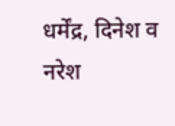धर्मेंद्र, दिनेश व नरेश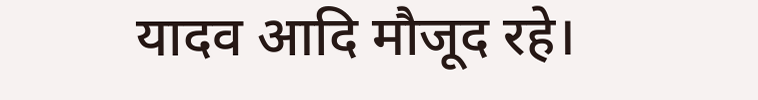यादव आदि मौजूद रहे।